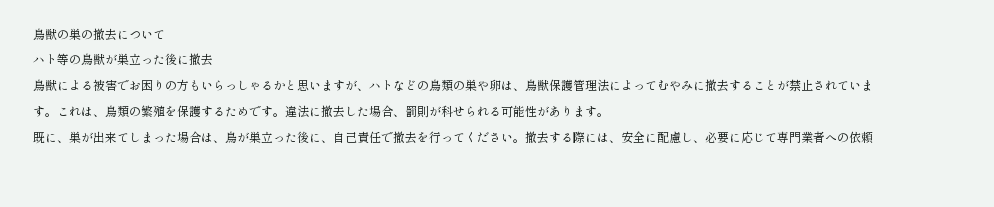鳥獣の巣の撤去について
ハト等の鳥獣が巣立った後に撤去
鳥獣による被害でお困りの方もいらっしゃるかと思いますが、ハトなどの鳥類の巣や卵は、鳥獣保護管理法によってむやみに撤去することが禁止されています。これは、鳥類の繁殖を保護するためです。違法に撤去した場合、罰則が科せられる可能性があります。
既に、巣が出来てしまった場合は、鳥が巣立った後に、自己責任で撤去を行ってください。撤去する際には、安全に配慮し、必要に応じて専門業者への依頼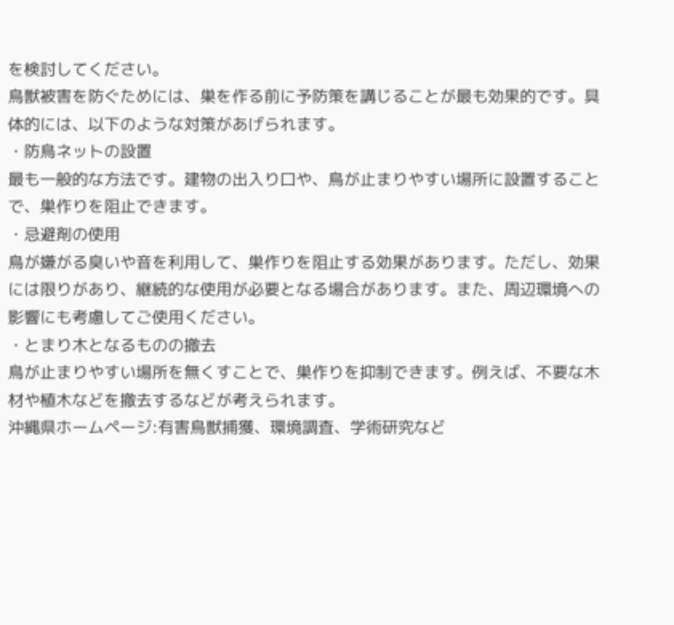を検討してください。
鳥獣被害を防ぐためには、巣を作る前に予防策を講じることが最も効果的です。具体的には、以下のような対策があげられます。
・防鳥ネットの設置
最も一般的な方法です。建物の出入り口や、鳥が止まりやすい場所に設置することで、巣作りを阻止できます。
・忌避剤の使用
鳥が嫌がる臭いや音を利用して、巣作りを阻止する効果があります。ただし、効果には限りがあり、継続的な使用が必要となる場合があります。また、周辺環境への影響にも考慮してご使用ください。
・とまり木となるものの撤去
鳥が止まりやすい場所を無くすことで、巣作りを抑制できます。例えば、不要な木材や植木などを撤去するなどが考えられます。
沖縄県ホームページ:有害鳥獣捕獲、環境調査、学術研究など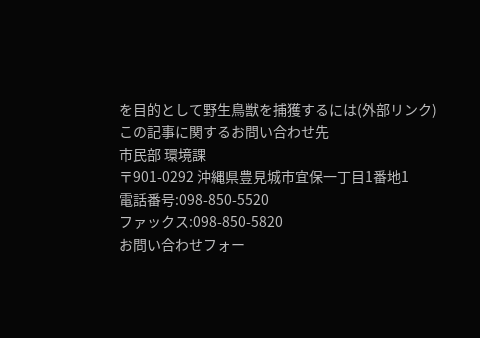を目的として野生鳥獣を捕獲するには(外部リンク)
この記事に関するお問い合わせ先
市民部 環境課
〒901-0292 沖縄県豊見城市宜保一丁目1番地1
電話番号:098-850-5520
ファックス:098-850-5820
お問い合わせフォー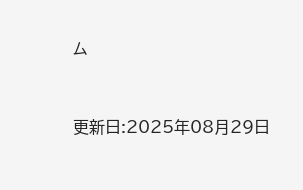ム



更新日:2025年08月29日